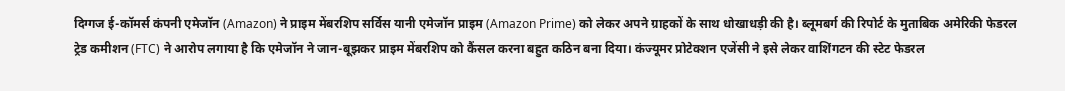दिग्गज ई-कॉमर्स कंपनी एमेजॉन (Amazon) ने प्राइम मेंबरशिप सर्विस यानी एमेजॉन प्राइम (Amazon Prime) को लेकर अपने ग्राहकों के साथ धोखाधड़ी की है। ब्लूमबर्ग की रिपोर्ट के मुताबिक अमेरिकी फेडरल ट्रेड कमीशन (FTC) ने आरोप लगाया है कि एमेजॉन ने जान-बूझकर प्राइम मेंबरशिप को कैंसल करना बहुत कठिन बना दिया। कंज्यूमर प्रोटेक्शन एजेंसी ने इसे लेकर वाशिंगटन की स्टेट फेडरल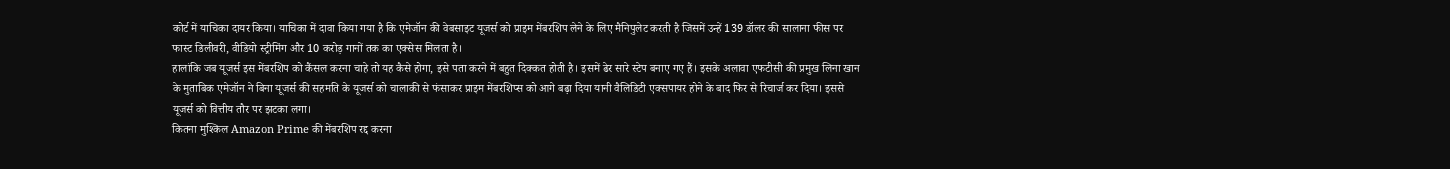कोर्ट में याचिका दायर किया। याचिका में दावा किया गया है कि एमेजॉन की वेबसाइट यूजर्स को प्राइम मेंबरशिप लेने के लिए मैनिपुलेट करती है जिसमें उन्हें 139 डॉलर की सालाना फीस पर फास्ट डिलीवरी, वीडियो स्ट्रीमिंग और 10 करोड़ गानों तक का एक्सेस मिलता है।
हालांकि जब यूजर्स इस मेंबरशिप को कैंसल करना चाहे तो यह कैसे होगा, इसे पता करने में बहुत दिक्कत होती है। इसमें ढेर सारे स्टेप बनाए गए हैं। इसके अलावा एफटीसी की प्रमुख लिना खान के मुताबिक एमेजॉन ने बिना यूजर्स की सहमति के यूजर्स को चालाकी से फंसाकर प्राइम मेंबरशिप्स को आगे बढ़ा दिया यानी वैलिडिटी एक्सपायर होने के बाद फिर से रिचार्ज कर दिया। इससे यूजर्स को वित्तीय तौर पर झटका लगा।
कितना मुश्किल Amazon Prime की मेंबरशिप रद्द करना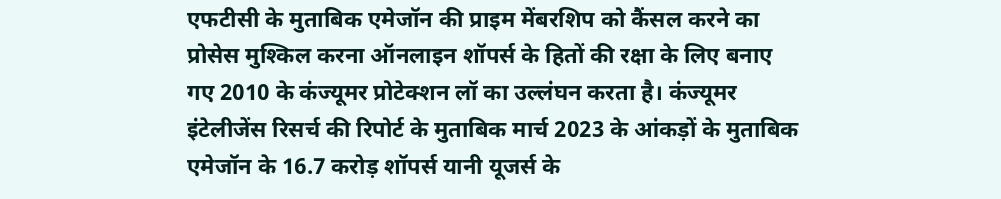एफटीसी के मुताबिक एमेजॉन की प्राइम मेंबरशिप को कैंसल करने का प्रोसेस मुश्किल करना ऑनलाइन शॉपर्स के हितों की रक्षा के लिए बनाए गए 2010 के कंज्यूमर प्रोटेक्शन लॉ का उल्लंघन करता है। कंज्यूमर इंटेलीजेंस रिसर्च की रिपोर्ट के मुताबिक मार्च 2023 के आंकड़ों के मुताबिक एमेजॉन के 16.7 करोड़ शॉपर्स यानी यूजर्स के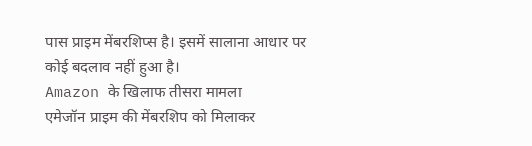पास प्राइम मेंबरशिप्स है। इसमें सालाना आधार पर कोई बदलाव नहीं हुआ है।
Amazon के खिलाफ तीसरा मामला
एमेजॉन प्राइम की मेंबरशिप को मिलाकर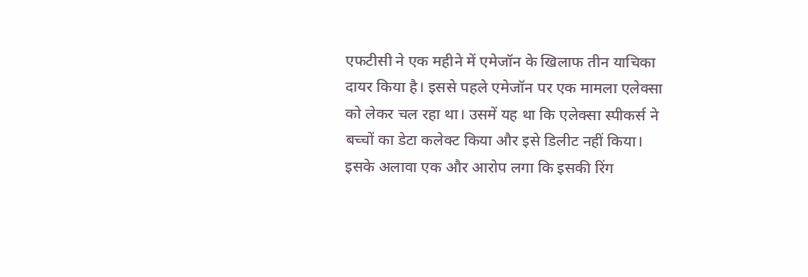एफटीसी ने एक महीने में एमेजॉन के खिलाफ तीन याचिका दायर किया है। इससे पहले एमेजॉन पर एक मामला एलेक्सा को लेकर चल रहा था। उसमें यह था कि एलेक्सा स्पीकर्स ने बच्चों का डेटा कलेक्ट किया और इसे डिलीट नहीं किया। इसके अलावा एक और आरोप लगा कि इसकी रिंग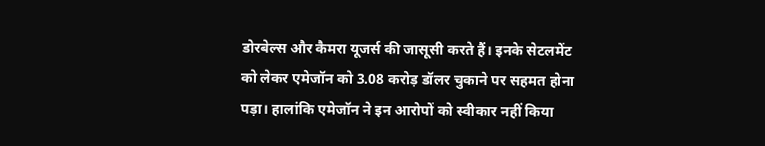डोरबेल्स और कैमरा यूजर्स की जासूसी करते हैं। इनके सेटलमेंट को लेकर एमेजॉन को 3.08 करोड़ डॉलर चुकाने पर सहमत होना पड़ा। हालांकि एमेजॉन ने इन आरोपों को स्वीकार नहीं किया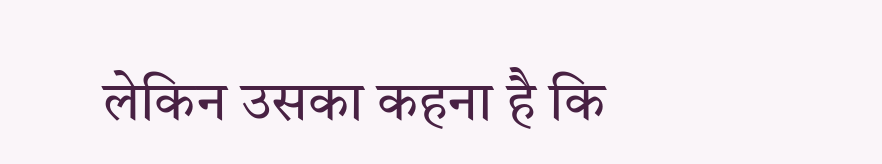लेकिन उसका कहना है कि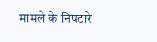मामले के निपटारे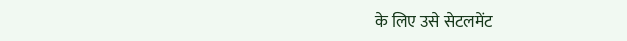के लिए उसे सेटलमेंट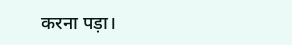करना पड़ा।